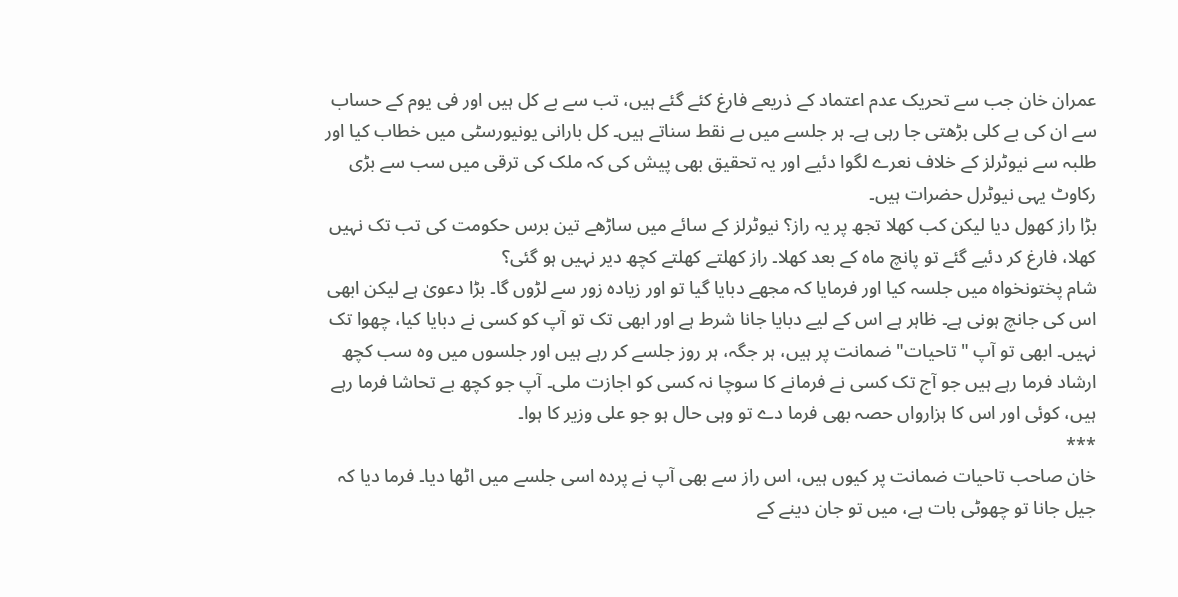عمران خان جب سے تحریک عدم اعتماد کے ذریعے فارغ کئے گئے ہیں، تب سے بے کل ہیں اور فی یوم کے حساب سے ان کی بے کلی بڑھتی جا رہی ہے۔ ہر جلسے میں بے نقط سناتے ہیں۔ کل بارانی یونیورسٹی میں خطاب کیا اور طلبہ سے نیوٹرلز کے خلاف نعرے لگوا دئیے اور یہ تحقیق بھی پیش کی کہ ملک کی ترقی میں سب سے بڑی رکاوٹ یہی نیوٹرل حضرات ہیں۔
بڑا راز کھول دیا لیکن کب کھلا تجھ پر یہ راز؟ نیوٹرلز کے سائے میں ساڑھے تین برس حکومت کی تب تک نہیں کھلا، فارغ کر دئیے گئے تو پانچ ماہ کے بعد کھلا۔ راز کھلتے کھلتے کچھ دیر نہیں ہو گئی؟
شام پختونخواہ میں جلسہ کیا اور فرمایا کہ مجھے دبایا گیا تو اور زیادہ زور سے لڑوں گا۔ بڑا دعویٰ ہے لیکن ابھی اس کی جانچ ہونی ہے۔ ظاہر ہے اس کے لیے دبایا جانا شرط ہے اور ابھی تک تو آپ کو کسی نے دبایا کیا، چھوا تک نہیں۔ ابھی تو آپ "تاحیات" ضمانت پر ہیں، ہر جگہ، ہر روز جلسے کر رہے ہیں اور جلسوں میں وہ سب کچھ ارشاد فرما رہے ہیں جو آج تک کسی نے فرمانے کا سوچا نہ کسی کو اجازت ملی۔ آپ جو کچھ بے تحاشا فرما رہے ہیں، کوئی اور اس کا ہزارواں حصہ بھی فرما دے تو وہی حال ہو جو علی وزیر کا ہوا۔
***
خان صاحب تاحیات ضمانت پر کیوں ہیں، اس راز سے بھی آپ نے پردہ اسی جلسے میں اٹھا دیا۔ فرما دیا کہ جیل جانا تو چھوٹی بات ہے، میں تو جان دینے کے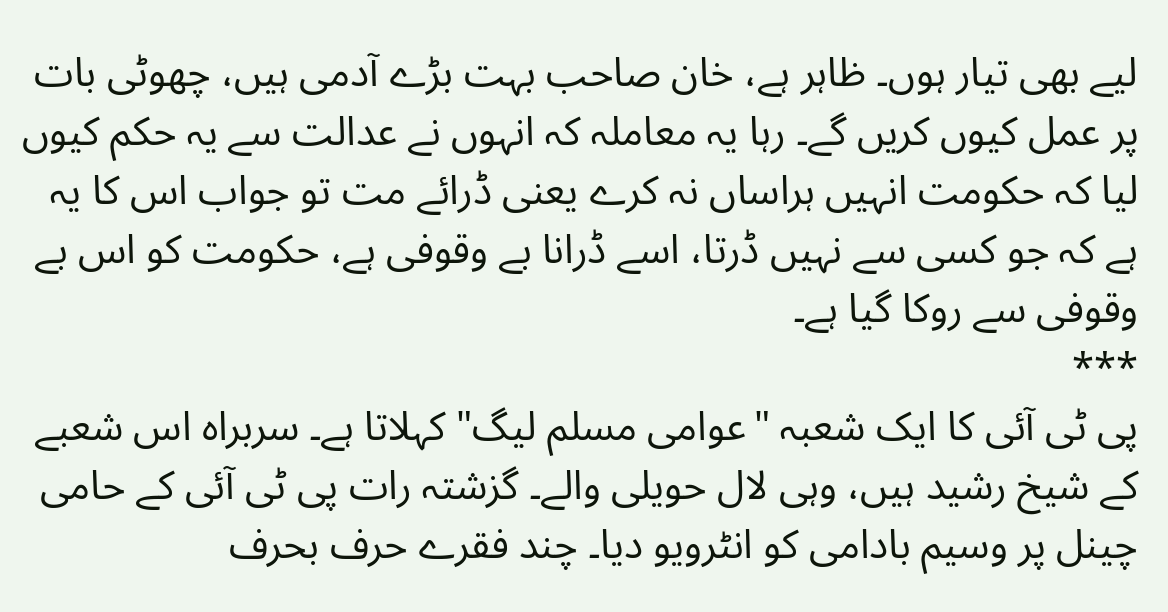لیے بھی تیار ہوں۔ ظاہر ہے، خان صاحب بہت بڑے آدمی ہیں، چھوٹی بات پر عمل کیوں کریں گے۔ رہا یہ معاملہ کہ انہوں نے عدالت سے یہ حکم کیوں لیا کہ حکومت انہیں ہراساں نہ کرے یعنی ڈرائے مت تو جواب اس کا یہ ہے کہ جو کسی سے نہیں ڈرتا، اسے ڈرانا بے وقوفی ہے، حکومت کو اس بے وقوفی سے روکا گیا ہے۔
***
پی ٹی آئی کا ایک شعبہ "عوامی مسلم لیگ" کہلاتا ہے۔ سربراہ اس شعبے کے شیخ رشید ہیں، وہی لال حویلی والے۔ گزشتہ رات پی ٹی آئی کے حامی چینل پر وسیم بادامی کو انٹرویو دیا۔ چند فقرے حرف بحرف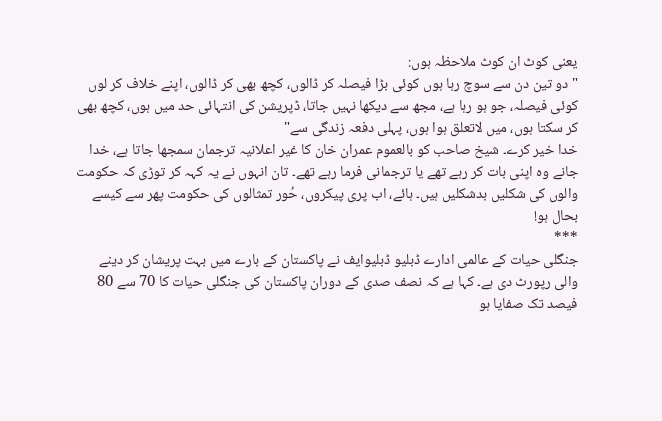یعنی کوٹ ان کوٹ ملاحظہ ہوں:
"دو تین دن سے سوچ رہا ہوں کوئی بڑا فیصلہ کر ڈالوں، کچھ بھی کر ڈالوں، اپنے خلاف کر لوں کوئی فیصلہ، جو ہو رہا ہے، مجھ سے دیکھا نہیں جاتا، ڈپریشن کی انتہائی حد میں ہوں، کچھ بھی کر سکتا ہوں، میں لاتعلق ہوا ہوں، پہلی دفعہ زندگی سے"
خدا خیر کرے۔ شیخ صاحب کو بالعموم عمران خان کا غیر اعلانیہ ترجمان سمجھا جاتا ہے، خدا جانے وہ اپنی بات کر رہے تھے یا ترجمانی فرما رہے تھے۔ تان انہوں نے یہ کہہ کر توڑی کہ حکومت والوں کی شکلیں بدشکلیں ہیں۔ ہائے، اب پری پیکروں، حُور تمثالوں کی حکومت پھر سے کیسے بحال ہو!
***
جنگلی حیات کے عالمی ادارے ڈبلیو ڈبلیوایف نے پاکستان کے بارے میں بہت پریشان کر دینے والی رپورٹ دی ہے۔ کہا ہے کہ نصف صدی کے دوران پاکستان کی جنگلی حیات کا 70 سے 80 فیصد تک صفایا ہو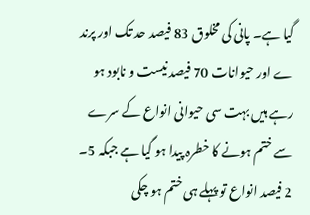گیا ہے۔ پانی کی مخلوق 83 فیصد حد تک اور پرند ے اور حیوانات 70 فیصد نیست و نابود ہو رہے ہیں بہت سی حیوانی انواع کے سرے سے ختم ہونے کا خطرہ پیدا ہو گیا ہے جبکہ 5۔ 2 فیصد انواع تو پہلے ہی ختم ہو چکی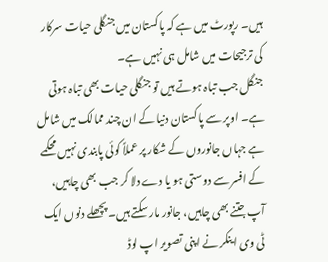ہیں۔ رپورٹ میں ہے کہ پاکستان میں جنگلی حیات سرکار کی ترجیحات میں شامل ہی نہیں ہے۔
جنگل جب تباہ ہوتے ہیں تو جنگلی حیات بھی تباہ ہوتی ہے۔ اوپر سے پاکستان دنیا کے ان چند ممالک میں شامل ہے جہاں جانوروں کے شکار پر عملاً کوئی پابندی نہیں محکمے کے افسر سے دوستی ہو یا دے دلا کر جب بھی چاہیں، آپ جتنے بھی چاہیں، جانور مار سکتے ہیں۔ پچھلے دنوں ایک ٹی وی اینکر نے اپنی تصویر اپ لوڈ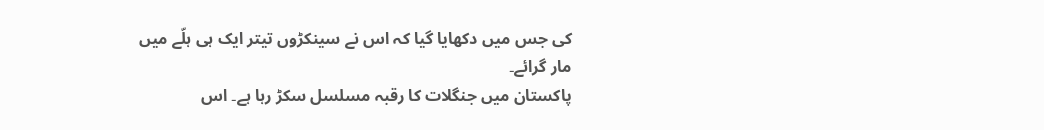کی جس میں دکھایا گیا کہ اس نے سینکڑوں تیتر ایک ہی ہلّے میں مار گرائے۔
پاکستان میں جنگلات کا رقبہ مسلسل سکڑ رہا ہے۔ اس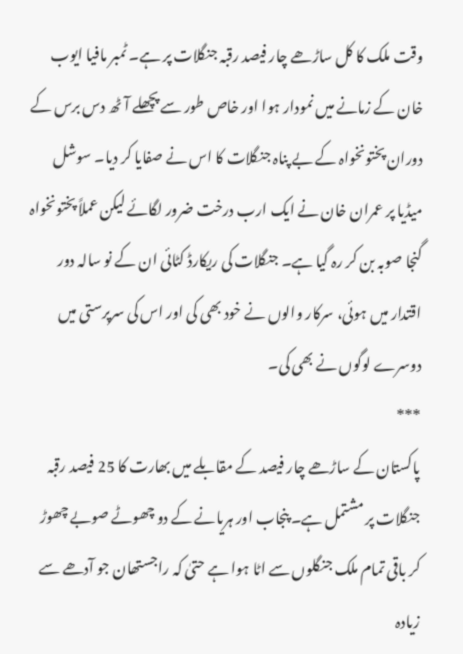وقت ملک کا کل ساڑھے چار فیصد رقبہ جنگلات پر ہے۔ ٹمبر مافیا ایوب خان کے زمانے میں نمودار ہوا اور خاص طور سے پچھلے آٹھ دس برس کے دوران پختونخواہ کے بے پناہ جنگلات کا اس نے صفایا کر دیا۔ سوشل میڈیا پر عمران خان نے ایک ارب درخت ضرور لگائے لیکن عملاً پختونخواہ گنجا صوبہ بن کر رہ گیا ہے۔ جنگلات کی ریکارڈ کٹائی ان کے نو سالہ دور اقتدار میں ہوئی، سرکار والوں نے خود بھی کی اور اس کی سرپرستی میں دوسرے لوگوں نے بھی کی۔
***
پاکستان کے ساڑھے چار فیصد کے مقابلے میں بھارت کا 25 فیصد رقبہ جنگلات پر مشتمل ہے۔ پنجاب اور ہریانے کے دو چھوٹے صوبے چھوڑ کر باقی تمام ملک جنگلوں سے اٹا ہوا ہے حتیٰ کہ راجستھان جو آدھے سے زیادہ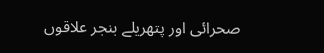صحرائی اور پتھریلے بنجر علاقوں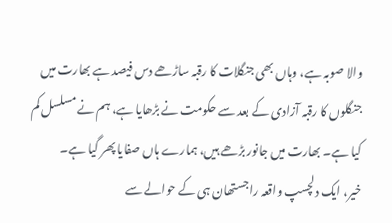والا صوبہ ہے، وہاں بھی جنگلات کا رقبہ ساڑھے دس فیصد ہے بھارت میں جنگلوں کا رقبہ آزادی کے بعد سے حکومت نے بڑھایا ہے، ہم نے مسلسل کم کیا ہے۔ بھارت میں جانور بڑھے ہیں، ہمارے ہاں صفایا پھر گیا ہے۔
خیر، ایک دلچسپ واقعہ راجستھان ہی کے حوالے سے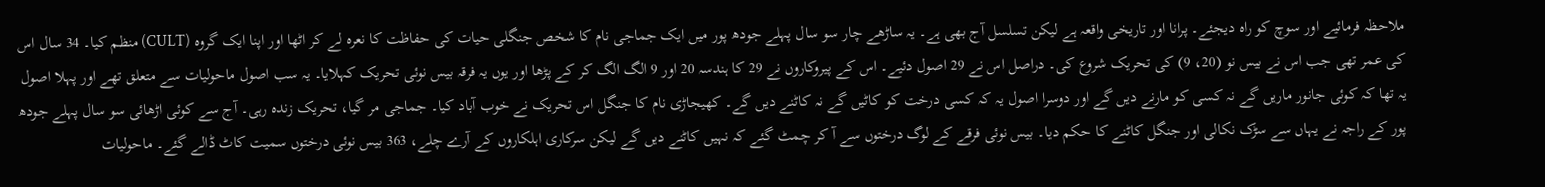ملاحظہ فرمائیے اور سوچ کو راہ دیجئے۔ پرانا اور تاریخی واقعہ ہے لیکن تسلسل آج بھی ہے۔ یہ ساڑھے چار سو سال پہلے جودھ پور میں ایک جماجی نام کا شخص جنگلی حیات کی حفاظت کا نعرہ لے کر اٹھا اور اپنا ایک گروہ (CULT) منظم کیا۔ 34 سال اس کی عمر تھی جب اس نے بیس نو (20، 9) کی تحریک شروع کی۔ دراصل اس نے 29 اصول دئیے۔ اس کے پیروکاروں نے 29 کا ہندسہ 20 اور 9 الگ الگ کر کے پڑھا اور یوں یہ فرقہ بیس نوئی تحریک کہلایا۔ یہ سب اصول ماحولیات سے متعلق تھے اور پہلا اصول یہ تھا کہ کوئی جانور ماریں گے نہ کسی کو مارنے دیں گے اور دوسرا اصول یہ کہ کسی درخت کو کاٹیں گے نہ کاٹنے دیں گے۔ کھیجاڑی نام کا جنگل اس تحریک نے خوب آباد کیا۔ جماجی مر گیا، تحریک زندہ رہی۔ آج سے کوئی اڑھائی سو سال پہلے جودھ پور کے راجہ نے یہاں سے سڑک نکالی اور جنگل کاٹنے کا حکم دیا۔ بیس نوئی فرقے کے لوگ درختوں سے آ کر چمٹ گئے کہ نہیں کاٹنے دیں گے لیکن سرکاری اہلکاروں کے آرے چلے، 363 بیس نوئی درختوں سمیت کاٹ ڈالے گئے۔ ماحولیات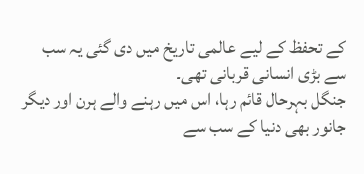کے تحفظ کے لیے عالمی تاریخ میں دی گئی یہ سب سے بڑی انسانی قربانی تھی۔
جنگل بہرحال قائم رہا، اس میں رہنے والے ہرن اور دیگر جانور بھی دنیا کے سب سے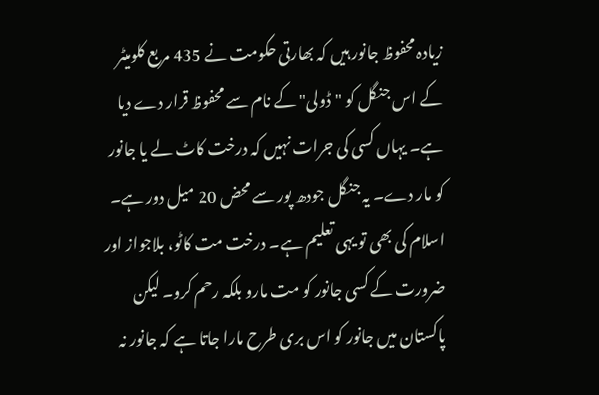زیادہ محفوظ جانور ہیں کہ بھارتی حکومت نے 435 مربع کلومیٹر کے اس جنگل کو "ڈولی" کے نام سے محفوظ قرار دے دیا ہے۔ یہاں کسی کی جرات نہیں کہ درخت کاٹ لے یا جانور کو مار دے۔ یہ جنگل جودھ پور سے محض 20 میل دور ہے۔
اسلام کی بھی تو یہی تعلیم ہے۔ درخت مت کاٹو، بلاجواز اور ضرورت کے کسی جانور کو مت مارو بلکہ رحم کرو۔ لیکن پاکستان میں جانور کو اس بری طرح مارا جاتا ہے کہ جانور نہ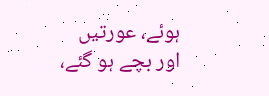ہوئے، عورتیں اور بچے ہو گئے،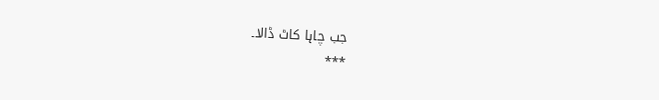جب چاہا کاٹ ڈالا۔
***